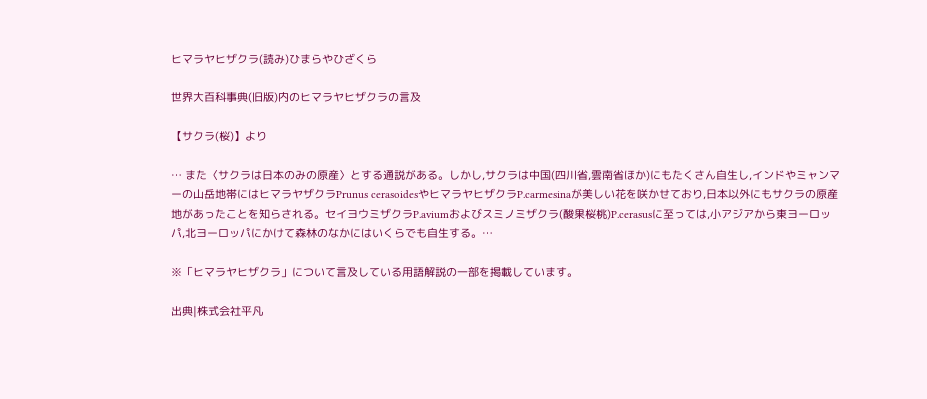ヒマラヤヒザクラ(読み)ひまらやひざくら

世界大百科事典(旧版)内のヒマラヤヒザクラの言及

【サクラ(桜)】より

… また〈サクラは日本のみの原産〉とする通説がある。しかし,サクラは中国(四川省,雲南省ほか)にもたくさん自生し,インドやミャンマーの山岳地帯にはヒマラヤザクラPrunus cerasoidesやヒマラヤヒザクラP.carmesinaが美しい花を咲かせており,日本以外にもサクラの原産地があったことを知らされる。セイヨウミザクラP.aviumおよびスミノミザクラ(酸果桜桃)P.cerasusに至っては,小アジアから東ヨーロッパ,北ヨーロッパにかけて森林のなかにはいくらでも自生する。…

※「ヒマラヤヒザクラ」について言及している用語解説の一部を掲載しています。

出典|株式会社平凡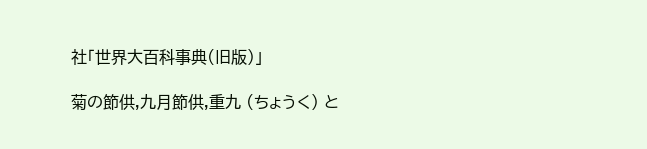社「世界大百科事典(旧版)」

菊の節供,九月節供,重九 (ちょうく) と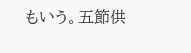もいう。五節供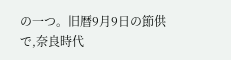の一つ。旧暦9月9日の節供で,奈良時代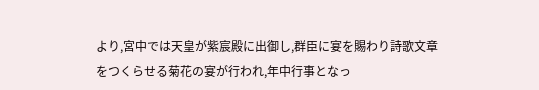より,宮中では天皇が紫宸殿に出御し,群臣に宴を賜わり詩歌文章をつくらせる菊花の宴が行われ,年中行事となっ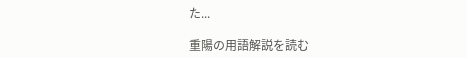た...

重陽の用語解説を読む